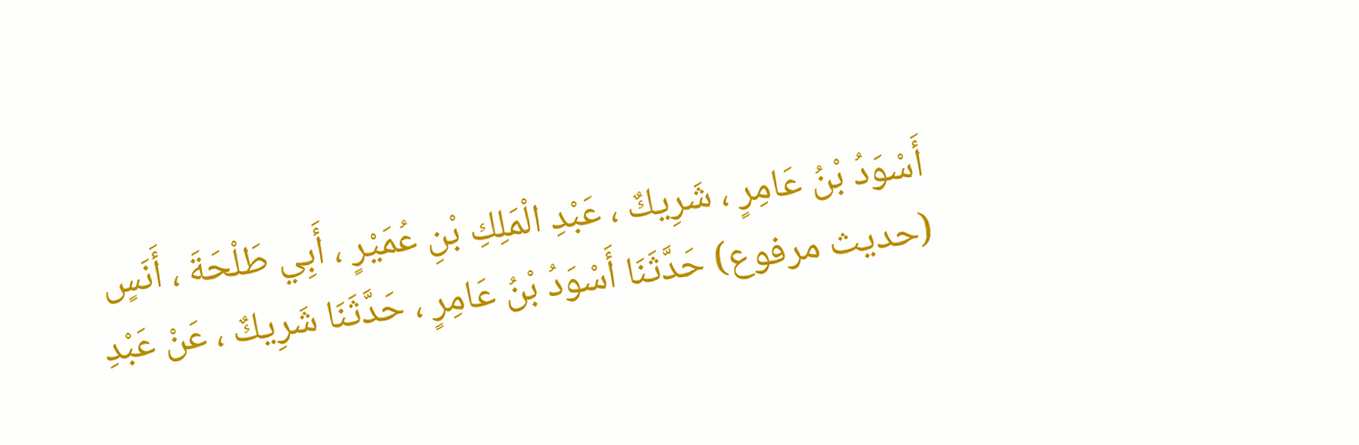أَسْوَدُ بْنُ عَامِرٍ ، شَرِيكٌ ، عَبْدِ الْمَلِكِ بْنِ عُمَيْرٍ ، أَبِي طَلْحَةَ ، أَنَسٍ
(حديث مرفوع) حَدَّثَنَا أَسْوَدُ بْنُ عَامِرٍ ، حَدَّثَنَا شَرِيكٌ ، عَنْ عَبْدِ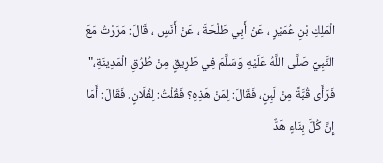الْمَلِكِ بْنِ عُمَيْرٍ ، عَنْ أَبِي طَلْحَةَ ، عَنْ أَنَسٍ ، قَالَ: مَرَرْتُ مَعَ النَّبِيِّ صَلَّى اللَّهُ عَلَيْهِ وَسَلَّمَ فِي طَرِيقٍ مِنْ طُرُقِ الْمَدِينَةِ،" فَرَأَى قُبَّةً مِنْ لَبِنٍ، فَقَالَ: لِمَنْ هَذِهِ؟ فَقُلْتُ: لِفُلَانٍ. فَقَالَ: أَمَا إِنَّ كُلَّ بِنَاءٍ هَدٌّ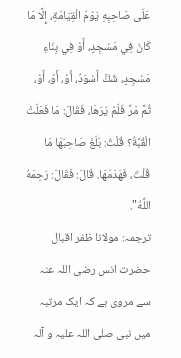عَلَى صَاحِبِهِ يَوْمَ الْقِيَامَةِ، إِلَّا مَا كَانَ فِي مَسْجِدٍ، أَوْ فِي بِنَاءِ مَسْجِدٍ، شَكَّ أَسْوَدُ، أَوْ، أَوْ، أَوْ، ثُمَّ مَرَّ فَلَمْ يَرَهَا، فَقَالَ: مَا فَعَلَتْ الْقُبَّةُ؟ قُلْتُ: بَلَغَ صَاحِبَهَا مَا قُلْتَ، فَهَدَمَهَا. قَالَ: فَقَالَ: رَحِمَهُ اللَّهُ".
ترجمہ: مولانا ظفر اقبال
حضرت انس رضی اللہ عنہ سے مروی ہے کہ ایک مرتبہ میں نبی صلی اللہ علیہ و آلہ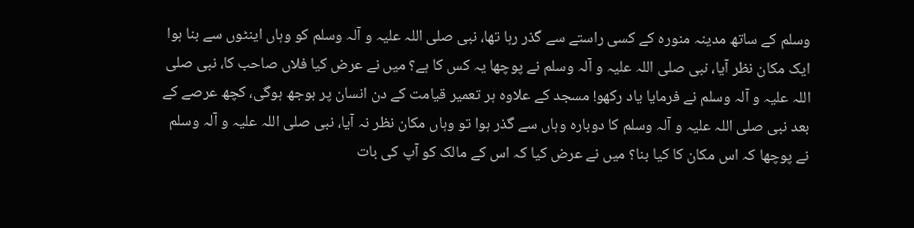وسلم کے ساتھ مدینہ منورہ کے کسی راستے سے گذر رہا تھا، نبی صلی اللہ علیہ و آلہ وسلم کو وہاں اینٹوں سے بنا ہوا ایک مکان نظر آیا، نبی صلی اللہ علیہ و آلہ وسلم نے پوچھا یہ کس کا ہے؟ میں نے عرض کیا فلاں صاحب کا، نبی صلی اللہ علیہ و آلہ وسلم نے فرمایا یاد رکھو! مسجد کے علاوہ ہر تعمیر قیامت کے دن انسان پر بوجھ ہوگی، کچھ عرصے کے بعد نبی صلی اللہ علیہ و آلہ وسلم کا دوبارہ وہاں سے گذر ہوا تو وہاں مکان نظر نہ آیا، نبی صلی اللہ علیہ و آلہ وسلم نے پوچھا کہ اس مکان کا کیا بنا؟ میں نے عرض کیا کہ اس کے مالک کو آپ کی بات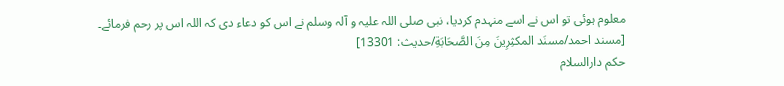معلوم ہوئی تو اس نے اسے منہدم کردیا، نبی صلی اللہ علیہ و آلہ وسلم نے اس کو دعاء دی کہ اللہ اس پر رحم فرمائے۔ [مسند احمد/مسنَد المكثِرِینَ مِنَ الصَّحَابَةِ/حدیث: 13301]
حکم دارالسلام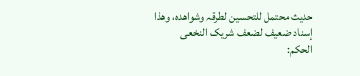حدیث محتمل للتحسین لطرقہ وشواھدہ، وهذا إسناد ضعیف لضعف شریک النخعی
الحكم: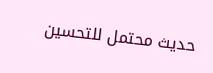حدیث محتمل للتحسین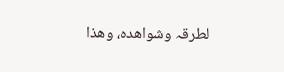لطرقہ وشواھدہ، وهذا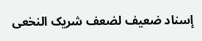إسناد ضعیف لضعف شریک النخعی